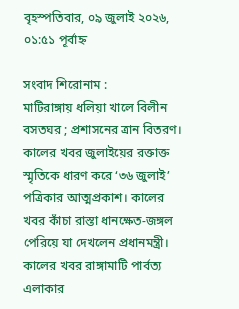বৃহস্পতিবার, ০৯ জুলাই ২০২৬, ০১:৫১ পূর্বাহ্ন

সংবাদ শিরোনাম :
মাটিরাঙ্গায় ধলিয়া খালে বিলীন বসতঘর ; প্রশাস‌নের ত্রান ‌বিতরণ। কালের খবর জুলাইয়ের রক্তাক্ত স্মৃতিকে ধারণ করে ‘৩৬ জুলাই’ পত্রিকার আত্মপ্রকাশ। কালের খবর কাঁচা রাস্তা ধানক্ষেত-জঙ্গল পেরিয়ে যা দেখলেন প্রধানমন্ত্রী। কালের খবর রাঙ্গামাটি পার্বত্য এলাকার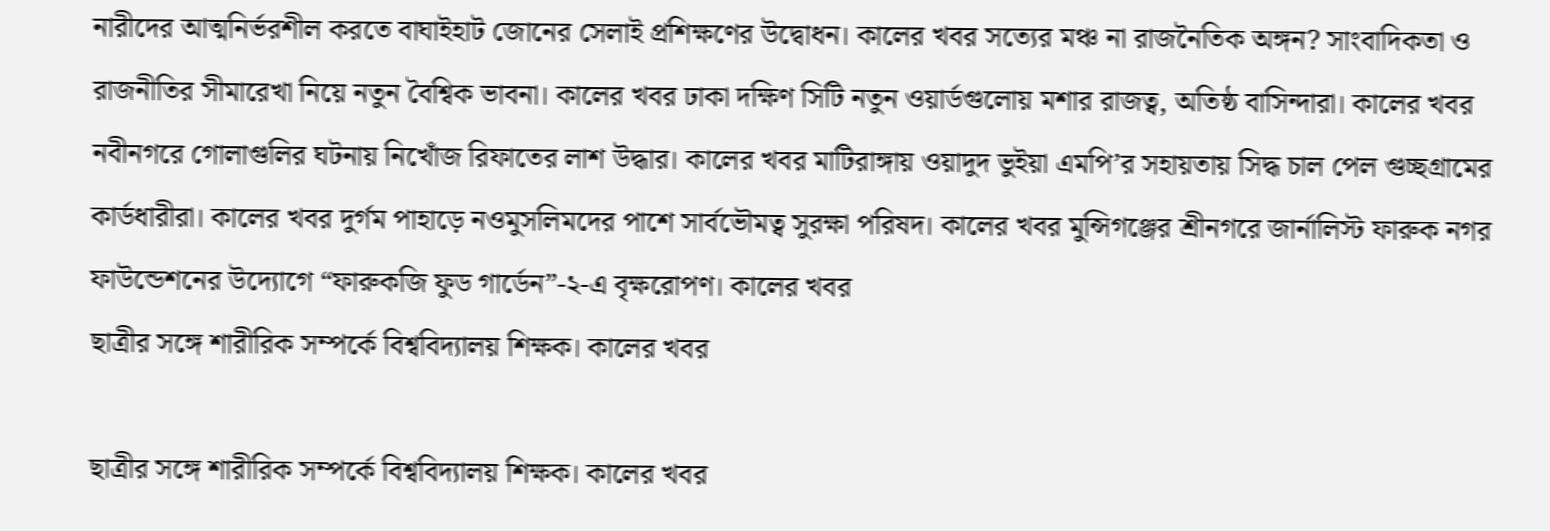নারীদের আত্মনির্ভরশীল করতে বাঘাইহাট জোনের সেলাই প্রশিক্ষণের উদ্বোধন। কালের খবর সত্যের মঞ্চ না রাজনৈতিক অঙ্গন? সাংবাদিকতা ও রাজনীতির সীমারেখা নিয়ে নতুন বৈশ্বিক ভাবনা। কালের খবর ঢাকা দক্ষিণ সিটি নতুন ওয়ার্ডগুলোয় মশার রাজত্ব, অতিষ্ঠ বাসিন্দারা। কালের খবর নবীনগরে গোলাগুলির ঘটনায় নিখোঁজ রিফাতের লাশ উদ্ধার। কালের খবর মাটিরাঙ্গায় ওয়াদুদ ভুইয়া এমপি’র সহায়তায় সিদ্ধ চাল পেল গুচ্ছগ্রামের কার্ডধারীরা। কালের খবর দুর্গম পাহাড়ে নওমুসলিমদের পাশে সার্বভৌমত্ব সুরক্ষা পরিষদ। কালের খবর মুন্সিগঞ্জের শ্রীনগরে জার্নালিস্ট ফারুক নগর ফাউন্ডেশনের উদ্যোগে “ফারুকজি ফুড গার্ডেন”-২-এ বৃক্ষরোপণ। কালের খবর
ছাত্রীর সঙ্গে শারীরিক সম্পর্কে বিশ্ববিদ্যালয় শিক্ষক। কালের খবর

ছাত্রীর সঙ্গে শারীরিক সম্পর্কে বিশ্ববিদ্যালয় শিক্ষক। কালের খবর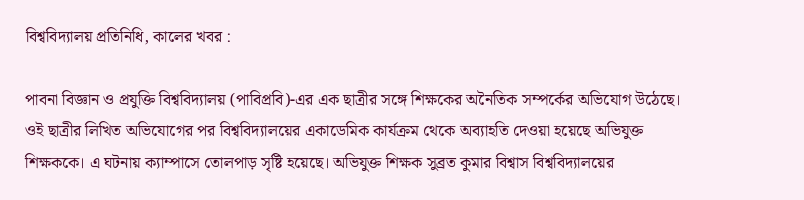বিশ্ববিদ্যালয় প্রতিনিধি, কালের খবর :

পাবনা বিজ্ঞান ও প্রযুক্তি বিশ্ববিদ্যালয় (পাবিপ্রবি)-এর এক ছাত্রীর সঙ্গে শিক্ষকের অনৈতিক সম্পর্কের অভিযোগ উঠেছে। ওই ছাত্রীর লিখিত অভিযোগের পর বিশ্ববিদ্যালয়ের একাডেমিক কার্যক্রম থেকে অব্যাহতি দেওয়া হয়েছে অভিযুক্ত শিক্ষককে। এ ঘটনায় ক্যাম্পাসে তোলপাড় সৃষ্টি হয়েছে। অভিযুক্ত শিক্ষক সুব্রত কুমার বিশ্বাস বিশ্ববিদ্যালয়ের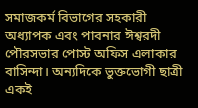সমাজকর্ম বিভাগের সহকারী অধ্যাপক এবং পাবনার ঈশ্বরদী পৌরসভার পোস্ট অফিস এলাকার বাসিন্দা। অন্যদিকে ভুক্তভোগী ছাত্রী একই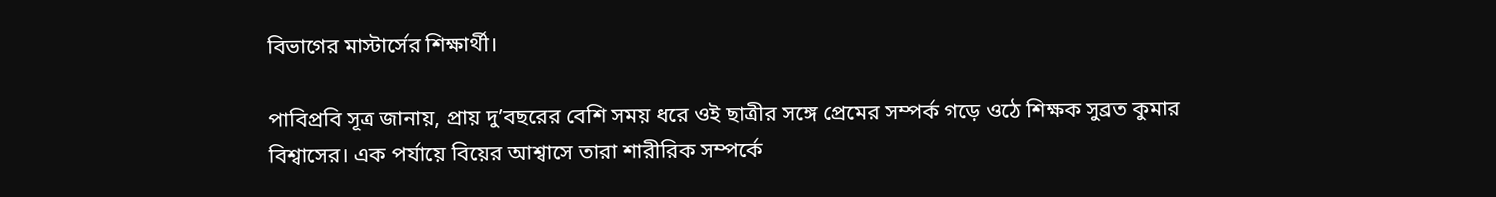বিভাগের মাস্টার্সের শিক্ষার্থী।

পাবিপ্রবি সূত্র জানায়, প্রায় দু’বছরের বেশি সময় ধরে ওই ছাত্রীর সঙ্গে প্রেমের সম্পর্ক গড়ে ওঠে শিক্ষক সুব্রত কুমার বিশ্বাসের। এক পর্যায়ে বিয়ের আশ্বাসে তারা শারীরিক সম্পর্কে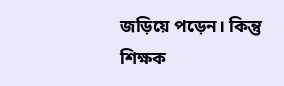জড়িয়ে পড়েন। কিন্তু শিক্ষক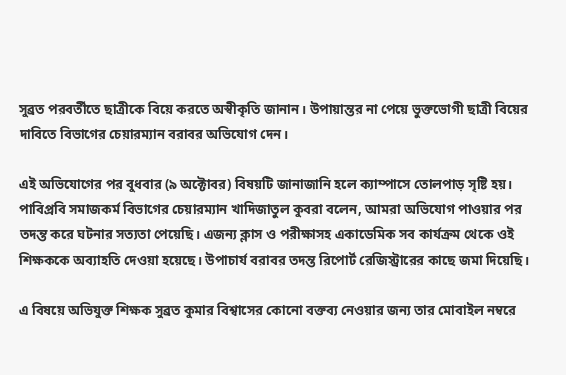সুব্রত পরবর্তীতে ছাত্রীকে বিয়ে করতে অস্বীকৃতি জানান। উপায়ান্তর না পেয়ে ভুক্তভোগী ছাত্রী বিয়ের দাবিতে বিভাগের চেয়ারম্যান বরাবর অভিযোগ দেন।

এই অভিযোগের পর বুধবার (৯ অক্টোবর) বিষয়টি জানাজানি হলে ক্যাম্পাসে তোলপাড় সৃষ্টি হয়। পাবিপ্রবি সমাজকর্ম বিভাগের চেয়ারম্যান খাদিজাতুল কুবরা বলেন, আমরা অভিযোগ পাওয়ার পর তদন্ত করে ঘটনার সত্যতা পেয়েছি। এজন্য ক্লাস ও পরীক্ষাসহ একাডেমিক সব কার্যক্রম থেকে ওই শিক্ষককে অব্যাহতি দেওয়া হয়েছে। উপাচার্য বরাবর তদন্ত রিপোর্ট রেজিস্ট্রারের কাছে জমা দিয়েছি।

এ বিষয়ে অভিযুক্ত শিক্ষক সুব্রত কুমার বিশ্বাসের কোনো বক্তব্য নেওয়ার জন্য তার মোবাইল নম্বরে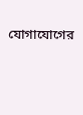যোগাযোগের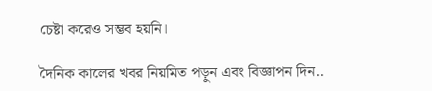চেষ্টা করেও সম্ভব হয়নি।

দৈনিক কালের খবর নিয়মিত পড়ুন এবং বিজ্ঞাপন দিন..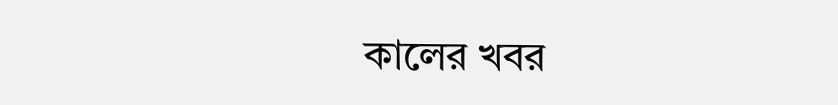কালের খবর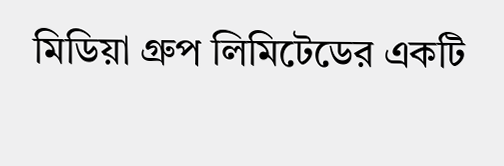মিডিয়া গ্রুপ লিমিটেডের একটি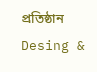প্রতিষ্ঠান
Desing &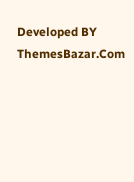Developed BY ThemesBazar.Com